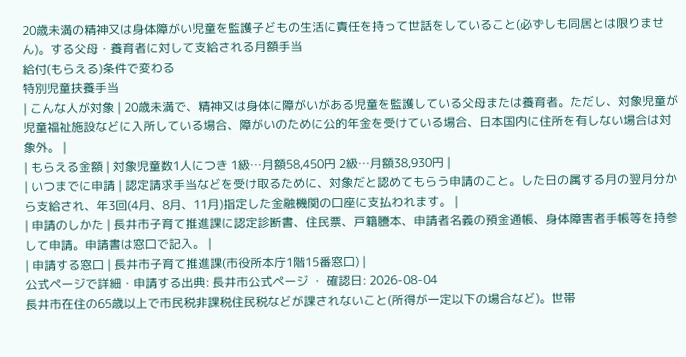20歳未満の精神又は身体障がい児童を監護子どもの生活に責任を持って世話をしていること(必ずしも同居とは限りません)。する父母・養育者に対して支給される月額手当
給付(もらえる)条件で変わる
特別児童扶養手当
| こんな人が対象 | 20歳未満で、精神又は身体に障がいがある児童を監護している父母または養育者。ただし、対象児童が児童福祉施設などに入所している場合、障がいのために公的年金を受けている場合、日本国内に住所を有しない場合は対象外。 |
| もらえる金額 | 対象児童数1人につき 1級…月額58,450円 2級…月額38,930円 |
| いつまでに申請 | 認定請求手当などを受け取るために、対象だと認めてもらう申請のこと。した日の属する月の翌月分から支給され、年3回(4月、8月、11月)指定した金融機関の口座に支払われます。 |
| 申請のしかた | 長井市子育て推進課に認定診断書、住民票、戸籍謄本、申請者名義の預金通帳、身体障害者手帳等を持参して申請。申請書は窓口で記入。 |
| 申請する窓口 | 長井市子育て推進課(市役所本庁1階15番窓口) |
公式ページで詳細・申請する出典: 長井市公式ページ ・ 確認日: 2026-08-04
長井市在住の65歳以上で市民税非課税住民税などが課されないこと(所得が一定以下の場合など)。世帯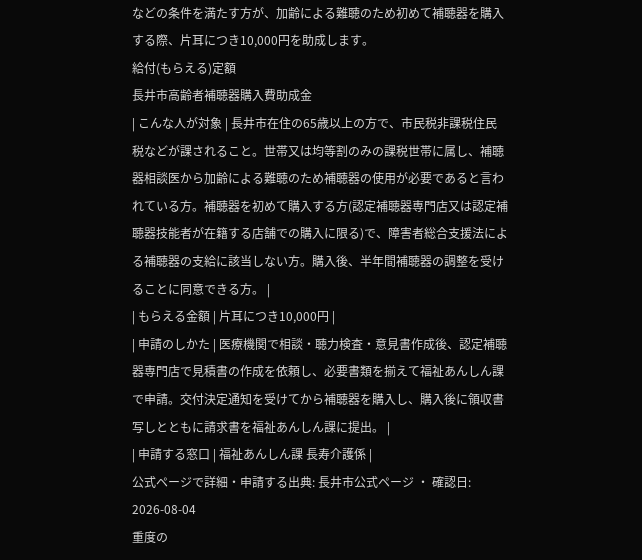などの条件を満たす方が、加齢による難聴のため初めて補聴器を購入する際、片耳につき10,000円を助成します。
給付(もらえる)定額
長井市高齢者補聴器購入費助成金
| こんな人が対象 | 長井市在住の65歳以上の方で、市民税非課税住民税などが課されること。世帯又は均等割のみの課税世帯に属し、補聴器相談医から加齢による難聴のため補聴器の使用が必要であると言われている方。補聴器を初めて購入する方(認定補聴器専門店又は認定補聴器技能者が在籍する店舗での購入に限る)で、障害者総合支援法による補聴器の支給に該当しない方。購入後、半年間補聴器の調整を受けることに同意できる方。 |
| もらえる金額 | 片耳につき10,000円 |
| 申請のしかた | 医療機関で相談・聴力検査・意見書作成後、認定補聴器専門店で見積書の作成を依頼し、必要書類を揃えて福祉あんしん課で申請。交付決定通知を受けてから補聴器を購入し、購入後に領収書写しとともに請求書を福祉あんしん課に提出。 |
| 申請する窓口 | 福祉あんしん課 長寿介護係 |
公式ページで詳細・申請する出典: 長井市公式ページ ・ 確認日: 2026-08-04
重度の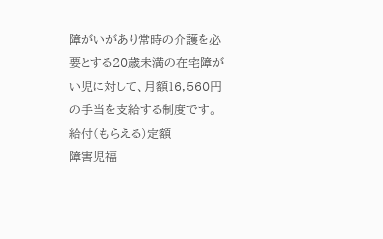障がいがあり常時の介護を必要とする20歳未満の在宅障がい児に対して、月額16,560円の手当を支給する制度です。
給付(もらえる)定額
障害児福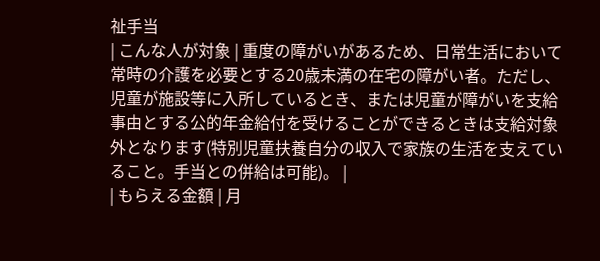祉手当
| こんな人が対象 | 重度の障がいがあるため、日常生活において常時の介護を必要とする20歳未満の在宅の障がい者。ただし、児童が施設等に入所しているとき、または児童が障がいを支給事由とする公的年金給付を受けることができるときは支給対象外となります(特別児童扶養自分の収入で家族の生活を支えていること。手当との併給は可能)。 |
| もらえる金額 | 月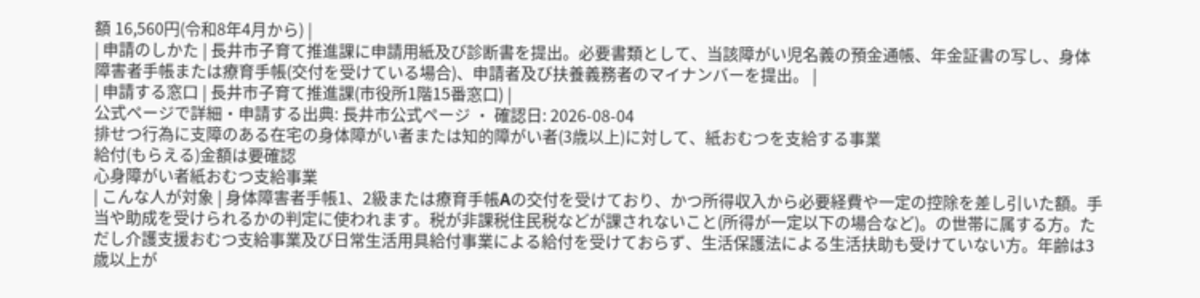額 16,560円(令和8年4月から) |
| 申請のしかた | 長井市子育て推進課に申請用紙及び診断書を提出。必要書類として、当該障がい児名義の預金通帳、年金証書の写し、身体障害者手帳または療育手帳(交付を受けている場合)、申請者及び扶養義務者のマイナンバーを提出。 |
| 申請する窓口 | 長井市子育て推進課(市役所1階15番窓口) |
公式ページで詳細・申請する出典: 長井市公式ページ ・ 確認日: 2026-08-04
排せつ行為に支障のある在宅の身体障がい者または知的障がい者(3歳以上)に対して、紙おむつを支給する事業
給付(もらえる)金額は要確認
心身障がい者紙おむつ支給事業
| こんな人が対象 | 身体障害者手帳1、2級または療育手帳Aの交付を受けており、かつ所得収入から必要経費や一定の控除を差し引いた額。手当や助成を受けられるかの判定に使われます。税が非課税住民税などが課されないこと(所得が一定以下の場合など)。の世帯に属する方。ただし介護支援おむつ支給事業及び日常生活用具給付事業による給付を受けておらず、生活保護法による生活扶助も受けていない方。年齢は3歳以上が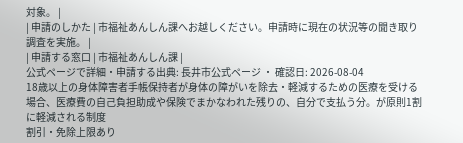対象。 |
| 申請のしかた | 市福祉あんしん課へお越しください。申請時に現在の状況等の聞き取り調査を実施。 |
| 申請する窓口 | 市福祉あんしん課 |
公式ページで詳細・申請する出典: 長井市公式ページ ・ 確認日: 2026-08-04
18歳以上の身体障害者手帳保持者が身体の障がいを除去・軽減するための医療を受ける場合、医療費の自己負担助成や保険でまかなわれた残りの、自分で支払う分。が原則1割に軽減される制度
割引・免除上限あり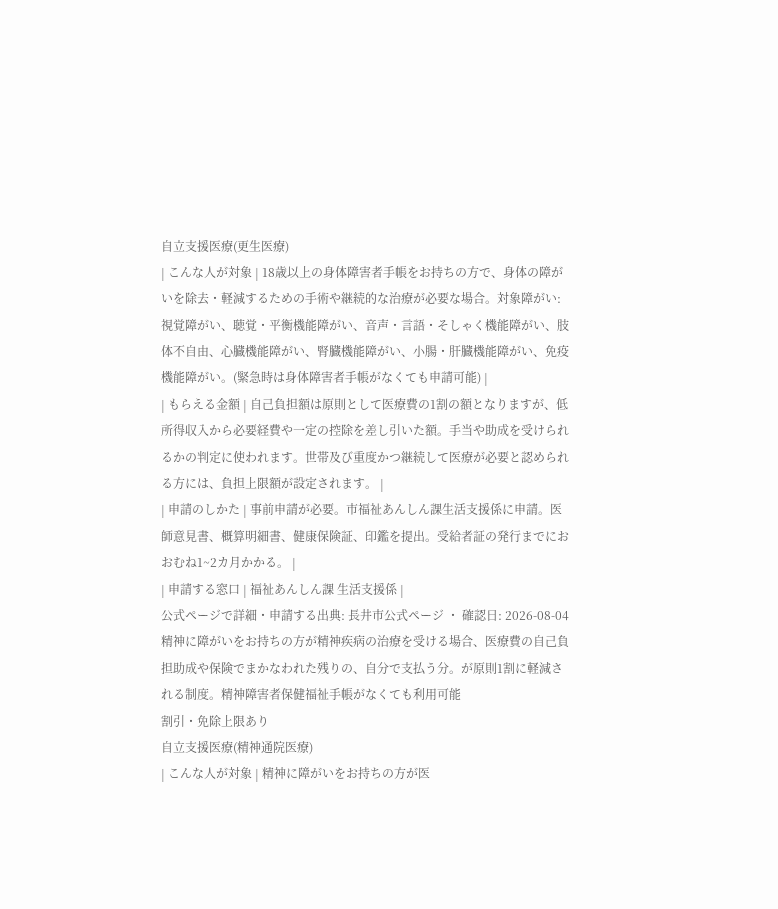自立支援医療(更生医療)
| こんな人が対象 | 18歳以上の身体障害者手帳をお持ちの方で、身体の障がいを除去・軽減するための手術や継続的な治療が必要な場合。対象障がい:視覚障がい、聴覚・平衡機能障がい、音声・言語・そしゃく機能障がい、肢体不自由、心臓機能障がい、腎臓機能障がい、小腸・肝臓機能障がい、免疫機能障がい。(緊急時は身体障害者手帳がなくても申請可能) |
| もらえる金額 | 自己負担額は原則として医療費の1割の額となりますが、低所得収入から必要経費や一定の控除を差し引いた額。手当や助成を受けられるかの判定に使われます。世帯及び重度かつ継続して医療が必要と認められる方には、負担上限額が設定されます。 |
| 申請のしかた | 事前申請が必要。市福祉あんしん課生活支援係に申請。医師意見書、概算明細書、健康保険証、印鑑を提出。受給者証の発行までにおおむね1~2カ月かかる。 |
| 申請する窓口 | 福祉あんしん課 生活支援係 |
公式ページで詳細・申請する出典: 長井市公式ページ ・ 確認日: 2026-08-04
精神に障がいをお持ちの方が精神疾病の治療を受ける場合、医療費の自己負担助成や保険でまかなわれた残りの、自分で支払う分。が原則1割に軽減される制度。精神障害者保健福祉手帳がなくても利用可能
割引・免除上限あり
自立支援医療(精神通院医療)
| こんな人が対象 | 精神に障がいをお持ちの方が医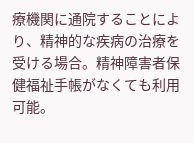療機関に通院することにより、精神的な疾病の治療を受ける場合。精神障害者保健福祉手帳がなくても利用可能。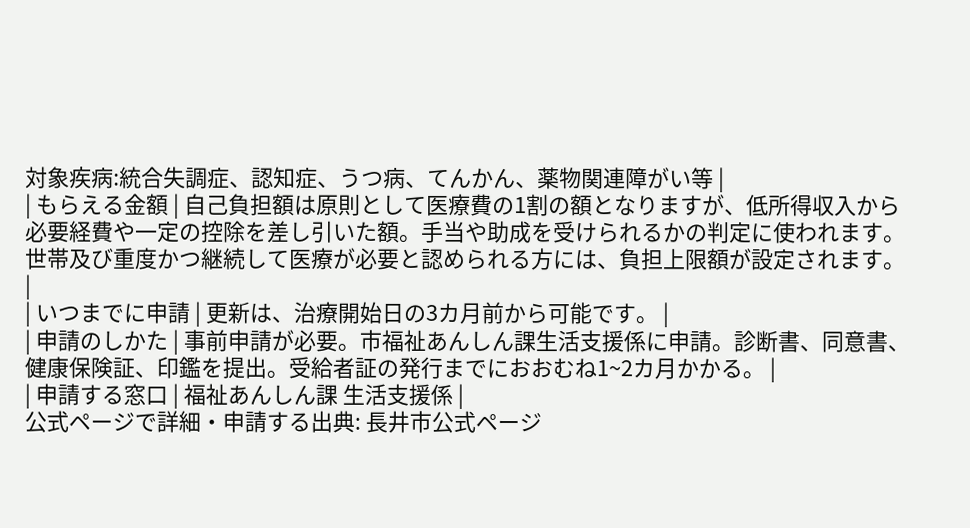対象疾病:統合失調症、認知症、うつ病、てんかん、薬物関連障がい等 |
| もらえる金額 | 自己負担額は原則として医療費の1割の額となりますが、低所得収入から必要経費や一定の控除を差し引いた額。手当や助成を受けられるかの判定に使われます。世帯及び重度かつ継続して医療が必要と認められる方には、負担上限額が設定されます。 |
| いつまでに申請 | 更新は、治療開始日の3カ月前から可能です。 |
| 申請のしかた | 事前申請が必要。市福祉あんしん課生活支援係に申請。診断書、同意書、健康保険証、印鑑を提出。受給者証の発行までにおおむね1~2カ月かかる。 |
| 申請する窓口 | 福祉あんしん課 生活支援係 |
公式ページで詳細・申請する出典: 長井市公式ページ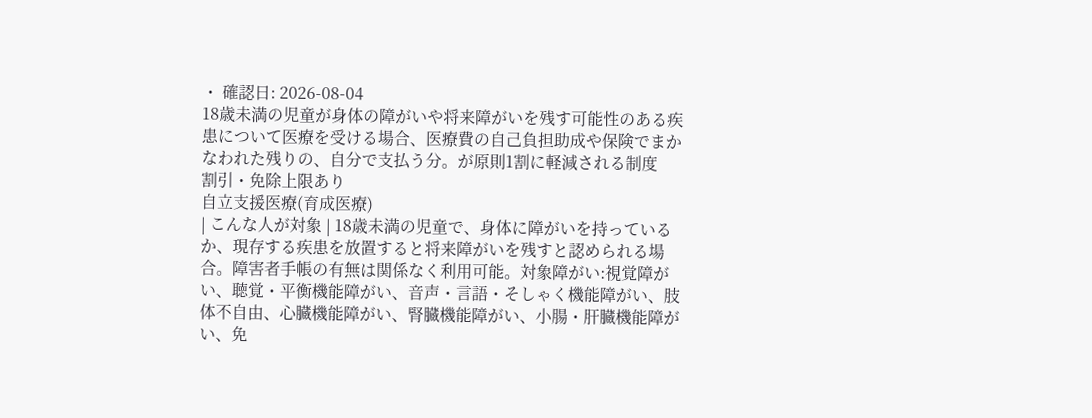・ 確認日: 2026-08-04
18歳未満の児童が身体の障がいや将来障がいを残す可能性のある疾患について医療を受ける場合、医療費の自己負担助成や保険でまかなわれた残りの、自分で支払う分。が原則1割に軽減される制度
割引・免除上限あり
自立支援医療(育成医療)
| こんな人が対象 | 18歳未満の児童で、身体に障がいを持っているか、現存する疾患を放置すると将来障がいを残すと認められる場合。障害者手帳の有無は関係なく利用可能。対象障がい:視覚障がい、聴覚・平衡機能障がい、音声・言語・そしゃく機能障がい、肢体不自由、心臓機能障がい、腎臓機能障がい、小腸・肝臓機能障がい、免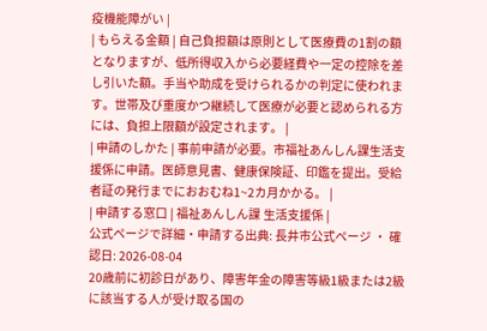疫機能障がい |
| もらえる金額 | 自己負担額は原則として医療費の1割の額となりますが、低所得収入から必要経費や一定の控除を差し引いた額。手当や助成を受けられるかの判定に使われます。世帯及び重度かつ継続して医療が必要と認められる方には、負担上限額が設定されます。 |
| 申請のしかた | 事前申請が必要。市福祉あんしん課生活支援係に申請。医師意見書、健康保険証、印鑑を提出。受給者証の発行までにおおむね1~2カ月かかる。 |
| 申請する窓口 | 福祉あんしん課 生活支援係 |
公式ページで詳細・申請する出典: 長井市公式ページ ・ 確認日: 2026-08-04
20歳前に初診日があり、障害年金の障害等級1級または2級に該当する人が受け取る国の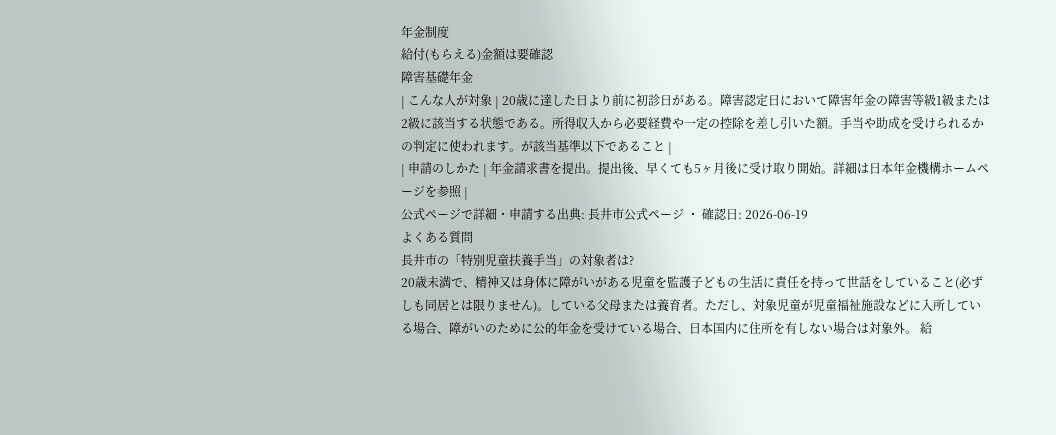年金制度
給付(もらえる)金額は要確認
障害基礎年金
| こんな人が対象 | 20歳に達した日より前に初診日がある。障害認定日において障害年金の障害等級1級または2級に該当する状態である。所得収入から必要経費や一定の控除を差し引いた額。手当や助成を受けられるかの判定に使われます。が該当基準以下であること |
| 申請のしかた | 年金請求書を提出。提出後、早くても5ヶ月後に受け取り開始。詳細は日本年金機構ホームページを参照 |
公式ページで詳細・申請する出典: 長井市公式ページ ・ 確認日: 2026-06-19
よくある質問
長井市の「特別児童扶養手当」の対象者は?
20歳未満で、精神又は身体に障がいがある児童を監護子どもの生活に責任を持って世話をしていること(必ずしも同居とは限りません)。している父母または養育者。ただし、対象児童が児童福祉施設などに入所している場合、障がいのために公的年金を受けている場合、日本国内に住所を有しない場合は対象外。 給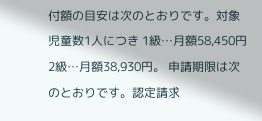付額の目安は次のとおりです。対象児童数1人につき 1級…月額58,450円 2級…月額38,930円。 申請期限は次のとおりです。認定請求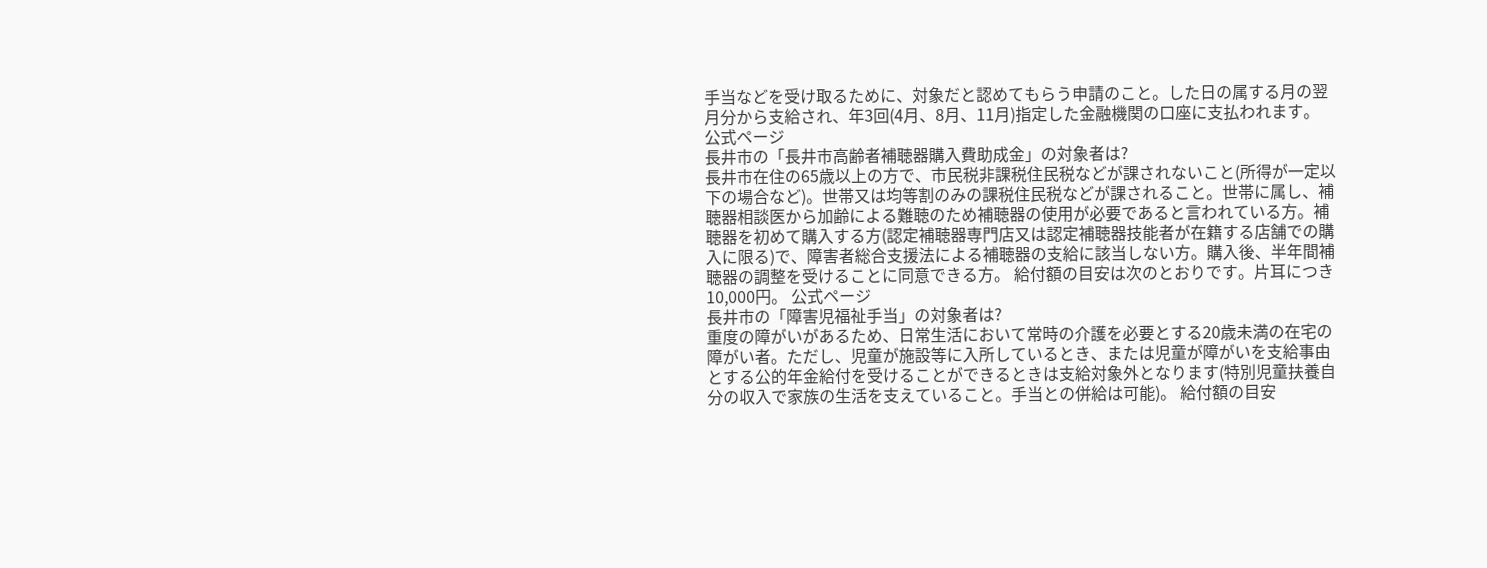手当などを受け取るために、対象だと認めてもらう申請のこと。した日の属する月の翌月分から支給され、年3回(4月、8月、11月)指定した金融機関の口座に支払われます。 公式ページ
長井市の「長井市高齢者補聴器購入費助成金」の対象者は?
長井市在住の65歳以上の方で、市民税非課税住民税などが課されないこと(所得が一定以下の場合など)。世帯又は均等割のみの課税住民税などが課されること。世帯に属し、補聴器相談医から加齢による難聴のため補聴器の使用が必要であると言われている方。補聴器を初めて購入する方(認定補聴器専門店又は認定補聴器技能者が在籍する店舗での購入に限る)で、障害者総合支援法による補聴器の支給に該当しない方。購入後、半年間補聴器の調整を受けることに同意できる方。 給付額の目安は次のとおりです。片耳につき10,000円。 公式ページ
長井市の「障害児福祉手当」の対象者は?
重度の障がいがあるため、日常生活において常時の介護を必要とする20歳未満の在宅の障がい者。ただし、児童が施設等に入所しているとき、または児童が障がいを支給事由とする公的年金給付を受けることができるときは支給対象外となります(特別児童扶養自分の収入で家族の生活を支えていること。手当との併給は可能)。 給付額の目安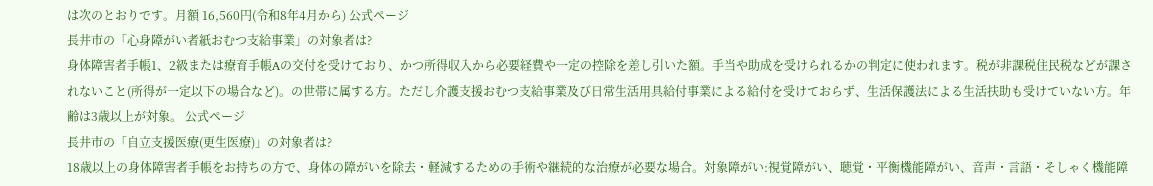は次のとおりです。月額 16,560円(令和8年4月から) 公式ページ
長井市の「心身障がい者紙おむつ支給事業」の対象者は?
身体障害者手帳1、2級または療育手帳Aの交付を受けており、かつ所得収入から必要経費や一定の控除を差し引いた額。手当や助成を受けられるかの判定に使われます。税が非課税住民税などが課されないこと(所得が一定以下の場合など)。の世帯に属する方。ただし介護支援おむつ支給事業及び日常生活用具給付事業による給付を受けておらず、生活保護法による生活扶助も受けていない方。年齢は3歳以上が対象。 公式ページ
長井市の「自立支援医療(更生医療)」の対象者は?
18歳以上の身体障害者手帳をお持ちの方で、身体の障がいを除去・軽減するための手術や継続的な治療が必要な場合。対象障がい:視覚障がい、聴覚・平衡機能障がい、音声・言語・そしゃく機能障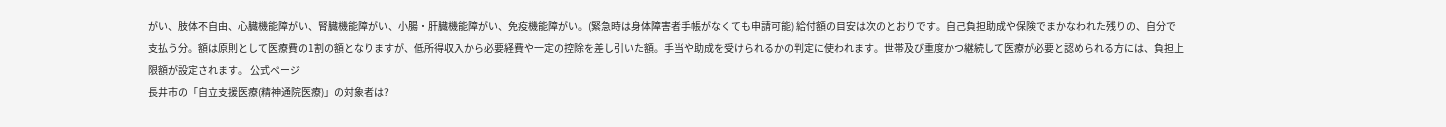がい、肢体不自由、心臓機能障がい、腎臓機能障がい、小腸・肝臓機能障がい、免疫機能障がい。(緊急時は身体障害者手帳がなくても申請可能) 給付額の目安は次のとおりです。自己負担助成や保険でまかなわれた残りの、自分で支払う分。額は原則として医療費の1割の額となりますが、低所得収入から必要経費や一定の控除を差し引いた額。手当や助成を受けられるかの判定に使われます。世帯及び重度かつ継続して医療が必要と認められる方には、負担上限額が設定されます。 公式ページ
長井市の「自立支援医療(精神通院医療)」の対象者は?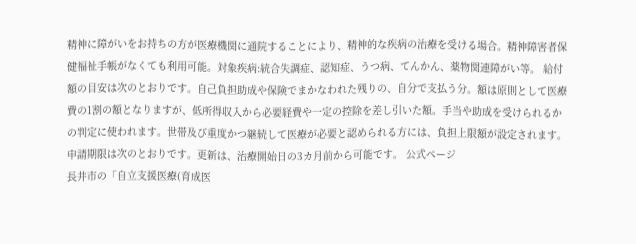精神に障がいをお持ちの方が医療機関に通院することにより、精神的な疾病の治療を受ける場合。精神障害者保健福祉手帳がなくても利用可能。対象疾病:統合失調症、認知症、うつ病、てんかん、薬物関連障がい等。 給付額の目安は次のとおりです。自己負担助成や保険でまかなわれた残りの、自分で支払う分。額は原則として医療費の1割の額となりますが、低所得収入から必要経費や一定の控除を差し引いた額。手当や助成を受けられるかの判定に使われます。世帯及び重度かつ継続して医療が必要と認められる方には、負担上限額が設定されます。 申請期限は次のとおりです。更新は、治療開始日の3カ月前から可能です。 公式ページ
長井市の「自立支援医療(育成医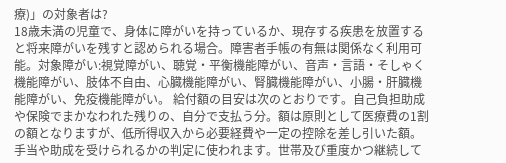療)」の対象者は?
18歳未満の児童で、身体に障がいを持っているか、現存する疾患を放置すると将来障がいを残すと認められる場合。障害者手帳の有無は関係なく利用可能。対象障がい:視覚障がい、聴覚・平衡機能障がい、音声・言語・そしゃく機能障がい、肢体不自由、心臓機能障がい、腎臓機能障がい、小腸・肝臓機能障がい、免疫機能障がい。 給付額の目安は次のとおりです。自己負担助成や保険でまかなわれた残りの、自分で支払う分。額は原則として医療費の1割の額となりますが、低所得収入から必要経費や一定の控除を差し引いた額。手当や助成を受けられるかの判定に使われます。世帯及び重度かつ継続して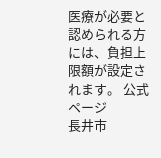医療が必要と認められる方には、負担上限額が設定されます。 公式ページ
長井市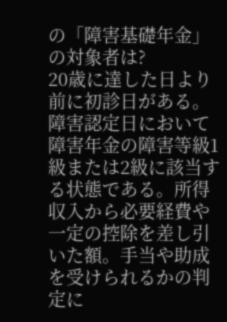の「障害基礎年金」の対象者は?
20歳に達した日より前に初診日がある。障害認定日において障害年金の障害等級1級または2級に該当する状態である。所得収入から必要経費や一定の控除を差し引いた額。手当や助成を受けられるかの判定に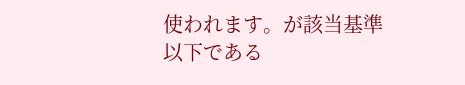使われます。が該当基準以下である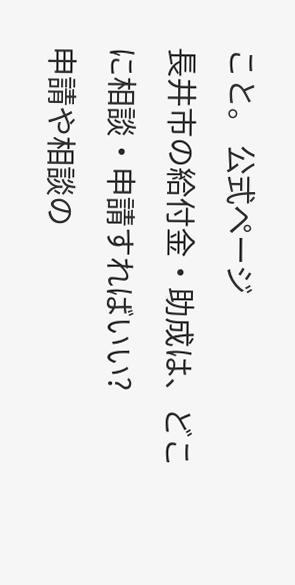こと。 公式ページ
長井市の給付金・助成は、どこに相談・申請すればいい?
申請や相談の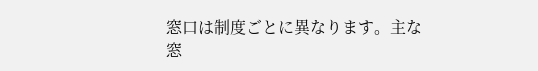窓口は制度ごとに異なります。主な窓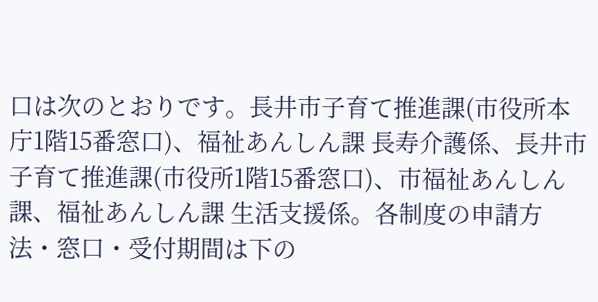口は次のとおりです。長井市子育て推進課(市役所本庁1階15番窓口)、福祉あんしん課 長寿介護係、長井市子育て推進課(市役所1階15番窓口)、市福祉あんしん課、福祉あんしん課 生活支援係。各制度の申請方法・窓口・受付期間は下の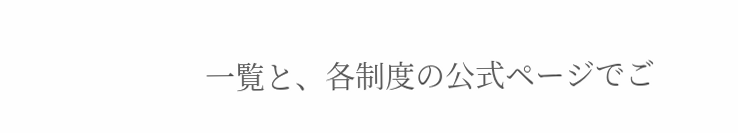一覧と、各制度の公式ページでご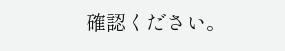確認ください。